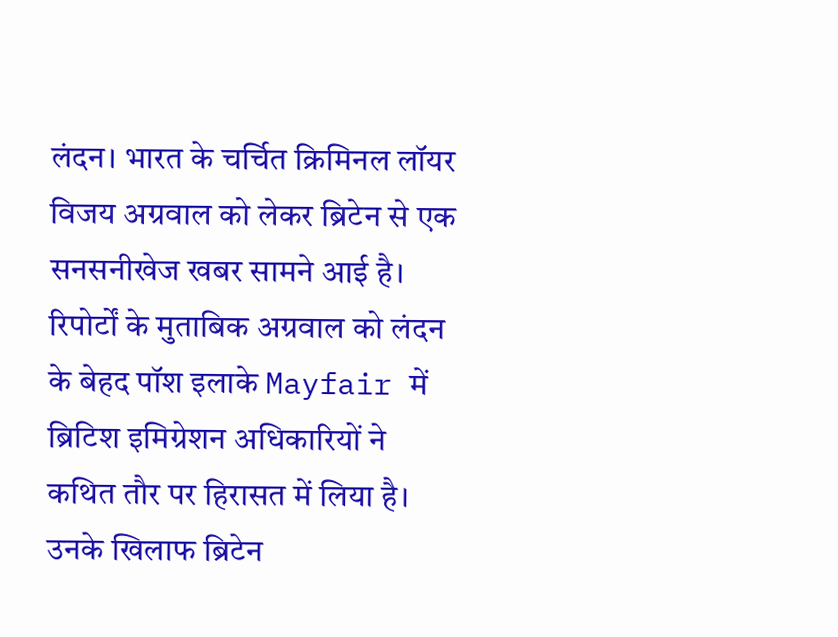लंदन। भारत के चर्चित क्रिमिनल लॉयर विजय अग्रवाल को लेकर ब्रिटेन से एक सनसनीखेज खबर सामने आई है। रिपोर्टों के मुताबिक अग्रवाल को लंदन के बेहद पॉश इलाके Mayfair में ब्रिटिश इमिग्रेशन अधिकारियों ने कथित तौर पर हिरासत में लिया है। उनके खिलाफ ब्रिटेन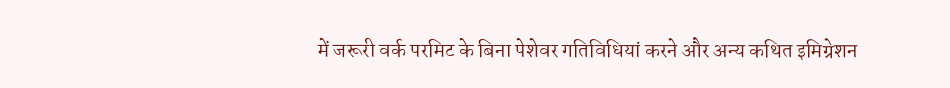में जरूरी वर्क परमिट के बिना पेशेवर गतिविधियां करने और अन्य कथित इमिग्रेशन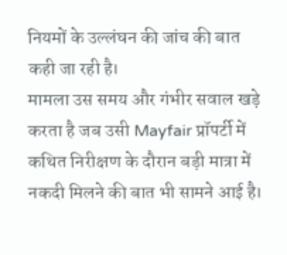नियमों के उल्लंघन की जांच की बात कही जा रही है।
मामला उस समय और गंभीर सवाल खड़े करता है जब उसी Mayfair प्रॉपर्टी में कथित निरीक्षण के दौरान बड़ी मात्रा में नकदी मिलने की बात भी सामने आई है।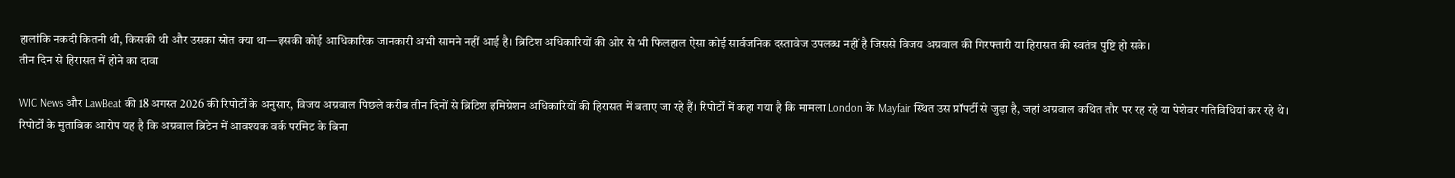हालांकि नकदी कितनी थी, किसकी थी और उसका स्रोत क्या था—इसकी कोई आधिकारिक जानकारी अभी सामने नहीं आई है। ब्रिटिश अधिकारियों की ओर से भी फिलहाल ऐसा कोई सार्वजनिक दस्तावेज उपलब्ध नहीं है जिससे विजय अग्रवाल की गिरफ्तारी या हिरासत की स्वतंत्र पुष्टि हो सके।
तीन दिन से हिरासत में होने का दावा

WIC News और LawBeat की 18 अगस्त 2026 की रिपोर्टों के अनुसार, विजय अग्रवाल पिछले करीब तीन दिनों से ब्रिटिश इमिग्रेशन अधिकारियों की हिरासत में बताए जा रहे हैं। रिपोर्टों में कहा गया है कि मामला London के Mayfair स्थित उस प्रॉपर्टी से जुड़ा है, जहां अग्रवाल कथित तौर पर रह रहे या पेशेवर गतिविधियां कर रहे थे।
रिपोर्टों के मुताबिक आरोप यह है कि अग्रवाल ब्रिटेन में आवश्यक वर्क परमिट के बिना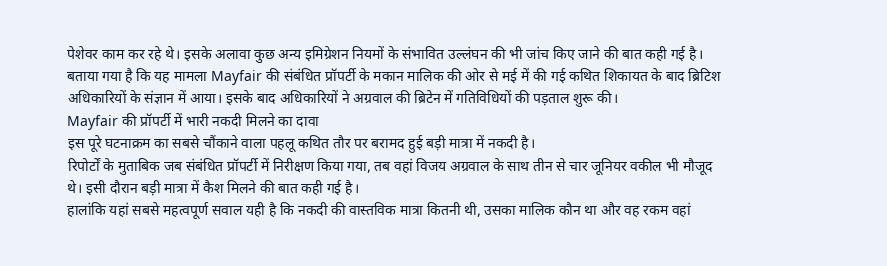पेशेवर काम कर रहे थे। इसके अलावा कुछ अन्य इमिग्रेशन नियमों के संभावित उल्लंघन की भी जांच किए जाने की बात कही गई है।
बताया गया है कि यह मामला Mayfair की संबंधित प्रॉपर्टी के मकान मालिक की ओर से मई में की गई कथित शिकायत के बाद ब्रिटिश अधिकारियों के संज्ञान में आया। इसके बाद अधिकारियों ने अग्रवाल की ब्रिटेन में गतिविधियों की पड़ताल शुरू की।
Mayfair की प्रॉपर्टी में भारी नकदी मिलने का दावा
इस पूरे घटनाक्रम का सबसे चौंकाने वाला पहलू कथित तौर पर बरामद हुई बड़ी मात्रा में नकदी है।
रिपोर्टों के मुताबिक जब संबंधित प्रॉपर्टी में निरीक्षण किया गया, तब वहां विजय अग्रवाल के साथ तीन से चार जूनियर वकील भी मौजूद थे। इसी दौरान बड़ी मात्रा में कैश मिलने की बात कही गई है।
हालांकि यहां सबसे महत्वपूर्ण सवाल यही है कि नकदी की वास्तविक मात्रा कितनी थी, उसका मालिक कौन था और वह रकम वहां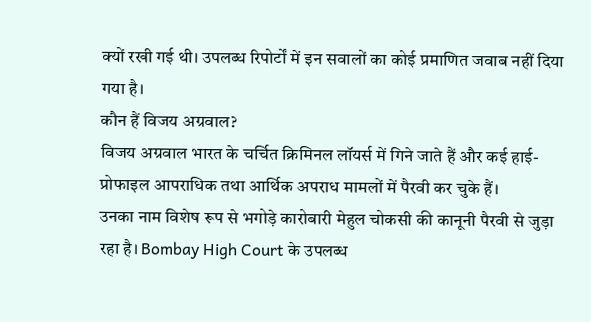क्यों रखी गई थी। उपलब्ध रिपोर्टों में इन सवालों का कोई प्रमाणित जवाब नहीं दिया गया है।
कौन हैं विजय अग्रवाल?
विजय अग्रवाल भारत के चर्चित क्रिमिनल लॉयर्स में गिने जाते हैं और कई हाई-प्रोफाइल आपराधिक तथा आर्थिक अपराध मामलों में पैरवी कर चुके हैं।
उनका नाम विशेष रूप से भगोड़े कारोबारी मेहुल चोकसी की कानूनी पैरवी से जुड़ा रहा है। Bombay High Court के उपलब्ध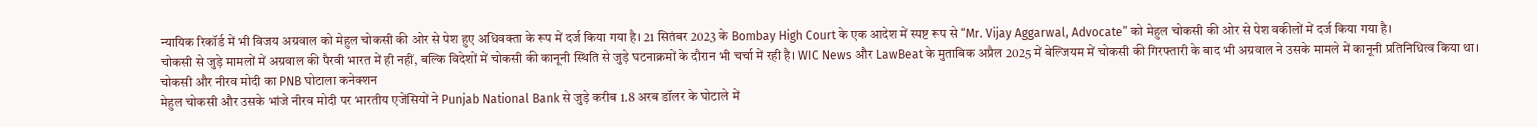न्यायिक रिकॉर्ड में भी विजय अग्रवाल को मेहुल चोकसी की ओर से पेश हुए अधिवक्ता के रूप में दर्ज किया गया है। 21 सितंबर 2023 के Bombay High Court के एक आदेश में स्पष्ट रूप से “Mr. Vijay Aggarwal, Advocate” को मेहुल चोकसी की ओर से पेश वकीलों में दर्ज किया गया है।
चोकसी से जुड़े मामलों में अग्रवाल की पैरवी भारत में ही नहीं, बल्कि विदेशों में चोकसी की कानूनी स्थिति से जुड़े घटनाक्रमों के दौरान भी चर्चा में रही है। WIC News और LawBeat के मुताबिक अप्रैल 2025 में बेल्जियम में चोकसी की गिरफ्तारी के बाद भी अग्रवाल ने उसके मामले में कानूनी प्रतिनिधित्व किया था।
चोकसी और नीरव मोदी का PNB घोटाला कनेक्शन
मेहुल चोकसी और उसके भांजे नीरव मोदी पर भारतीय एजेंसियों ने Punjab National Bank से जुड़े करीब 1.8 अरब डॉलर के घोटाले में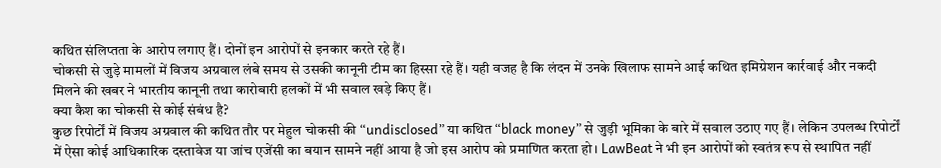कथित संलिप्तता के आरोप लगाए हैं। दोनों इन आरोपों से इनकार करते रहे हैं।
चोकसी से जुड़े मामलों में विजय अग्रवाल लंबे समय से उसकी कानूनी टीम का हिस्सा रहे हैं। यही वजह है कि लंदन में उनके खिलाफ सामने आई कथित इमिग्रेशन कार्रवाई और नकदी मिलने की खबर ने भारतीय कानूनी तथा कारोबारी हलकों में भी सवाल खड़े किए हैं।
क्या कैश का चोकसी से कोई संबंध है?
कुछ रिपोर्टों में विजय अग्रवाल की कथित तौर पर मेहुल चोकसी की “undisclosed” या कथित “black money” से जुड़ी भूमिका के बारे में सवाल उठाए गए हैं। लेकिन उपलब्ध रिपोर्टों में ऐसा कोई आधिकारिक दस्तावेज या जांच एजेंसी का बयान सामने नहीं आया है जो इस आरोप को प्रमाणित करता हो। LawBeat ने भी इन आरोपों को स्वतंत्र रूप से स्थापित नहीं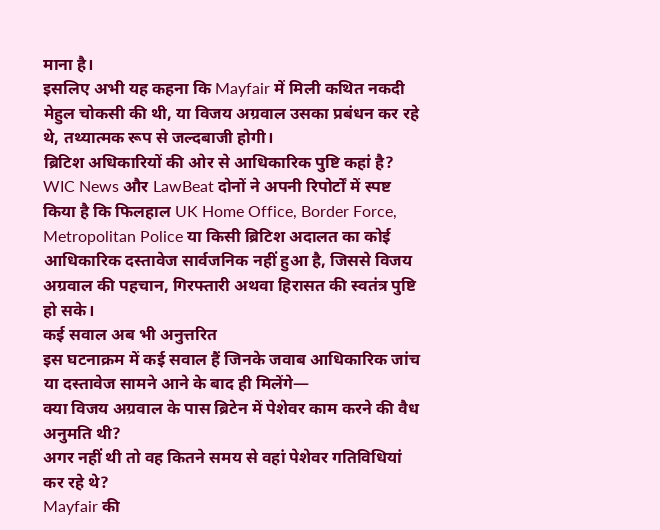माना है।
इसलिए अभी यह कहना कि Mayfair में मिली कथित नकदी मेहुल चोकसी की थी, या विजय अग्रवाल उसका प्रबंधन कर रहे थे, तथ्यात्मक रूप से जल्दबाजी होगी।
ब्रिटिश अधिकारियों की ओर से आधिकारिक पुष्टि कहां है?
WIC News और LawBeat दोनों ने अपनी रिपोर्टों में स्पष्ट किया है कि फिलहाल UK Home Office, Border Force, Metropolitan Police या किसी ब्रिटिश अदालत का कोई आधिकारिक दस्तावेज सार्वजनिक नहीं हुआ है, जिससे विजय अग्रवाल की पहचान, गिरफ्तारी अथवा हिरासत की स्वतंत्र पुष्टि हो सके।
कई सवाल अब भी अनुत्तरित
इस घटनाक्रम में कई सवाल हैं जिनके जवाब आधिकारिक जांच या दस्तावेज सामने आने के बाद ही मिलेंगे—
क्या विजय अग्रवाल के पास ब्रिटेन में पेशेवर काम करने की वैध अनुमति थी?
अगर नहीं थी तो वह कितने समय से वहां पेशेवर गतिविधियां कर रहे थे?
Mayfair की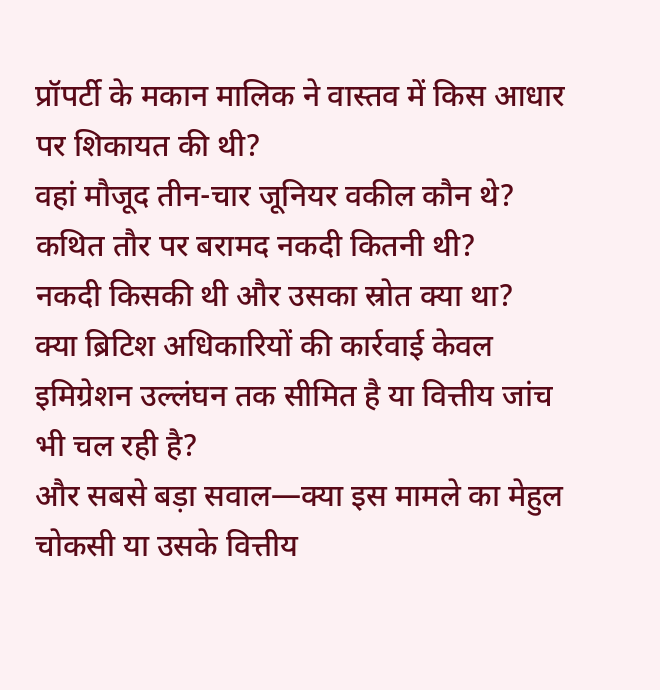प्रॉपर्टी के मकान मालिक ने वास्तव में किस आधार पर शिकायत की थी?
वहां मौजूद तीन-चार जूनियर वकील कौन थे?
कथित तौर पर बरामद नकदी कितनी थी?
नकदी किसकी थी और उसका स्रोत क्या था?
क्या ब्रिटिश अधिकारियों की कार्रवाई केवल इमिग्रेशन उल्लंघन तक सीमित है या वित्तीय जांच भी चल रही है?
और सबसे बड़ा सवाल—क्या इस मामले का मेहुल चोकसी या उसके वित्तीय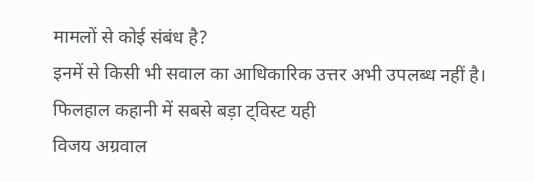मामलों से कोई संबंध है?
इनमें से किसी भी सवाल का आधिकारिक उत्तर अभी उपलब्ध नहीं है।
फिलहाल कहानी में सबसे बड़ा ट्विस्ट यही
विजय अग्रवाल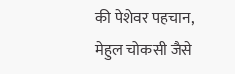की पेशेवर पहचान, मेहुल चोकसी जैसे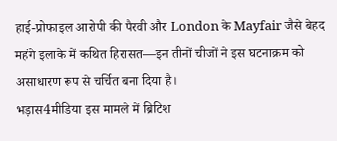हाई-प्रोफाइल आरोपी की पैरवी और London के Mayfair जैसे बेहद महंगे इलाके में कथित हिरासत—इन तीनों चीजों ने इस घटनाक्रम को असाधारण रूप से चर्चित बना दिया है।
भड़ास4मीडिया इस मामले में ब्रिटिश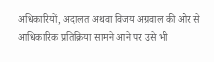अधिकारियों, अदालत अथवा विजय अग्रवाल की ओर से आधिकारिक प्रतिक्रिया सामने आने पर उसे भी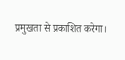प्रमुखता से प्रकाशित करेगा।